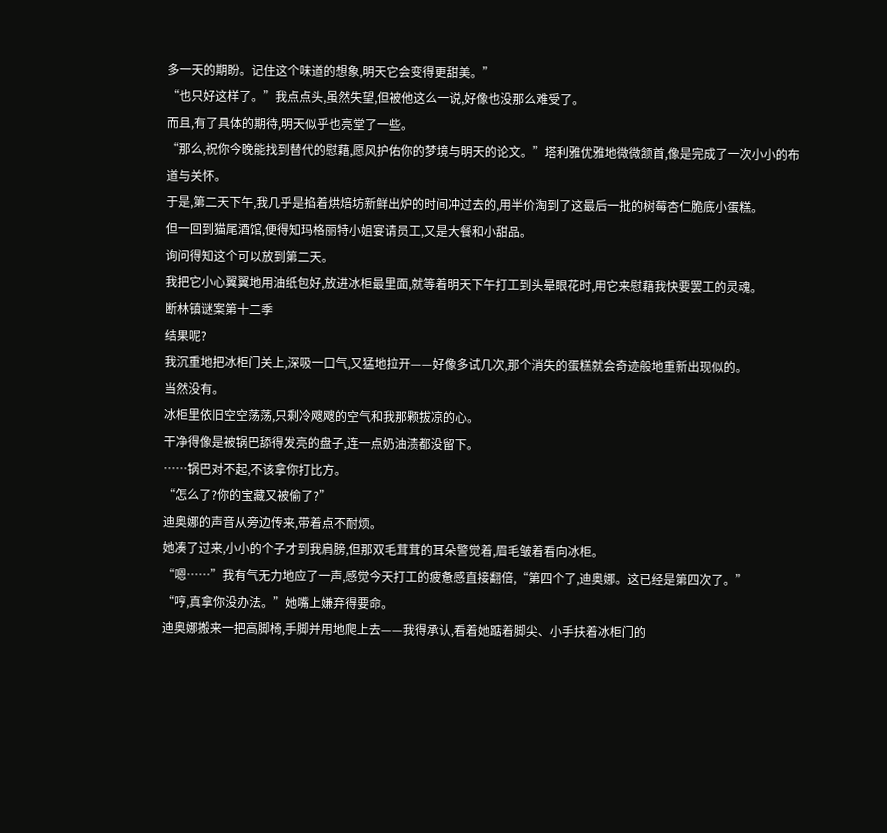多一天的期盼。记住这个味道的想象,明天它会变得更甜美。”
“也只好这样了。”我点点头,虽然失望,但被他这么一说,好像也没那么难受了。
而且,有了具体的期待,明天似乎也亮堂了一些。
“那么,祝你今晚能找到替代的慰藉,愿风护佑你的梦境与明天的论文。”塔利雅优雅地微微颔首,像是完成了一次小小的布道与关怀。
于是,第二天下午,我几乎是掐着烘焙坊新鲜出炉的时间冲过去的,用半价淘到了这最后一批的树莓杏仁脆底小蛋糕。
但一回到猫尾酒馆,便得知玛格丽特小姐宴请员工,又是大餐和小甜品。
询问得知这个可以放到第二天。
我把它小心翼翼地用油纸包好,放进冰柜最里面,就等着明天下午打工到头晕眼花时,用它来慰藉我快要罢工的灵魂。
断林镇谜案第十二季
结果呢?
我沉重地把冰柜门关上,深吸一口气,又猛地拉开——好像多试几次,那个消失的蛋糕就会奇迹般地重新出现似的。
当然没有。
冰柜里依旧空空荡荡,只剩冷飕飕的空气和我那颗拔凉的心。
干净得像是被锅巴舔得发亮的盘子,连一点奶油渍都没留下。
……锅巴对不起,不该拿你打比方。
“怎么了?你的宝藏又被偷了?”
迪奥娜的声音从旁边传来,带着点不耐烦。
她凑了过来,小小的个子才到我肩膀,但那双毛茸茸的耳朵警觉着,眉毛皱着看向冰柜。
“嗯……”我有气无力地应了一声,感觉今天打工的疲惫感直接翻倍,“第四个了,迪奥娜。这已经是第四次了。”
“哼,真拿你没办法。”她嘴上嫌弃得要命。
迪奥娜搬来一把高脚椅,手脚并用地爬上去——我得承认,看着她踮着脚尖、小手扶着冰柜门的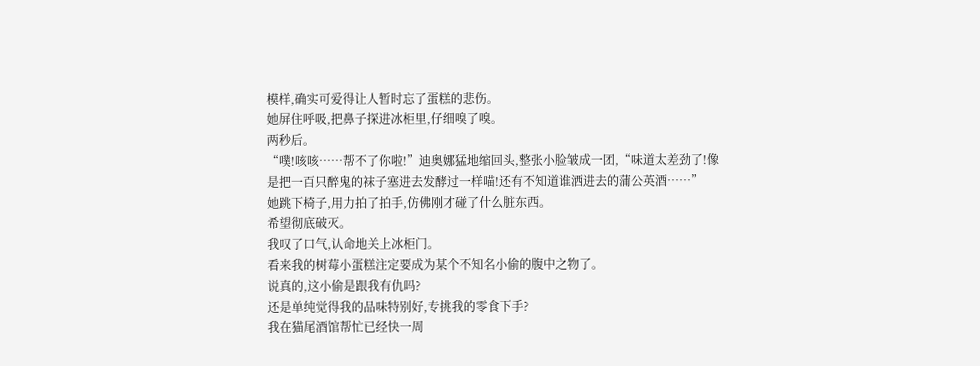模样,确实可爱得让人暂时忘了蛋糕的悲伤。
她屏住呼吸,把鼻子探进冰柜里,仔细嗅了嗅。
两秒后。
“噗!咳咳……帮不了你啦!”迪奥娜猛地缩回头,整张小脸皱成一团,“味道太差劲了!像是把一百只醉鬼的袜子塞进去发酵过一样喵!还有不知道谁洒进去的蒲公英酒……”
她跳下椅子,用力拍了拍手,仿佛刚才碰了什么脏东西。
希望彻底破灭。
我叹了口气,认命地关上冰柜门。
看来我的树莓小蛋糕注定要成为某个不知名小偷的腹中之物了。
说真的,这小偷是跟我有仇吗?
还是单纯觉得我的品味特别好,专挑我的零食下手?
我在猫尾酒馆帮忙已经快一周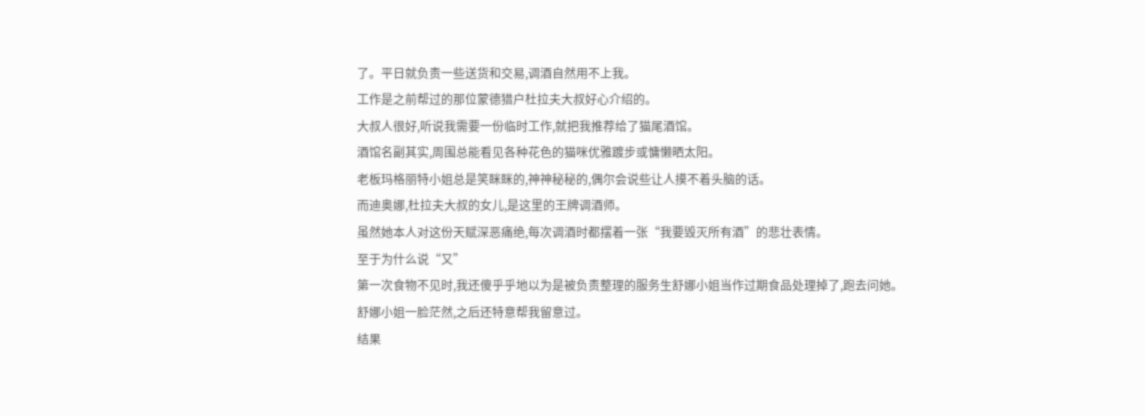了。平日就负责一些送货和交易,调酒自然用不上我。
工作是之前帮过的那位蒙德猎户杜拉夫大叔好心介绍的。
大叔人很好,听说我需要一份临时工作,就把我推荐给了猫尾酒馆。
酒馆名副其实,周围总能看见各种花色的猫咪优雅踱步或慵懒晒太阳。
老板玛格丽特小姐总是笑眯眯的,神神秘秘的,偶尔会说些让人摸不着头脑的话。
而迪奥娜,杜拉夫大叔的女儿,是这里的王牌调酒师。
虽然她本人对这份天赋深恶痛绝,每次调酒时都摆着一张“我要毁灭所有酒”的悲壮表情。
至于为什么说“又”
第一次食物不见时,我还傻乎乎地以为是被负责整理的服务生舒娜小姐当作过期食品处理掉了,跑去问她。
舒娜小姐一脸茫然,之后还特意帮我留意过。
结果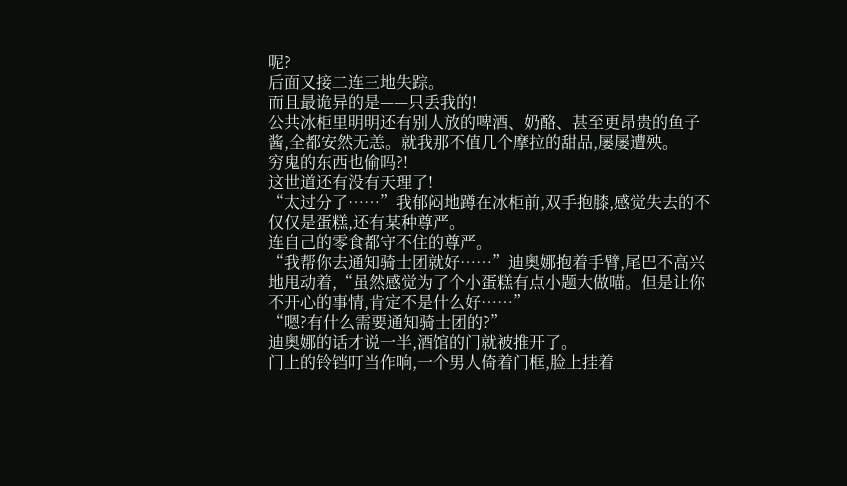呢?
后面又接二连三地失踪。
而且最诡异的是——只丢我的!
公共冰柜里明明还有别人放的啤酒、奶酪、甚至更昂贵的鱼子酱,全都安然无恙。就我那不值几个摩拉的甜品,屡屡遭殃。
穷鬼的东西也偷吗?!
这世道还有没有天理了!
“太过分了……”我郁闷地蹲在冰柜前,双手抱膝,感觉失去的不仅仅是蛋糕,还有某种尊严。
连自己的零食都守不住的尊严。
“我帮你去通知骑士团就好……”迪奥娜抱着手臂,尾巴不高兴地甩动着,“虽然感觉为了个小蛋糕有点小题大做喵。但是让你不开心的事情,肯定不是什么好……”
“嗯?有什么需要通知骑士团的?”
迪奥娜的话才说一半,酒馆的门就被推开了。
门上的铃铛叮当作响,一个男人倚着门框,脸上挂着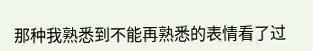那种我熟悉到不能再熟悉的表情看了过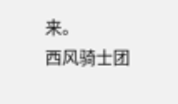来。
西风骑士团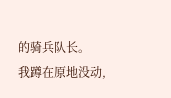的骑兵队长。
我蹲在原地没动,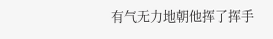有气无力地朝他挥了挥手